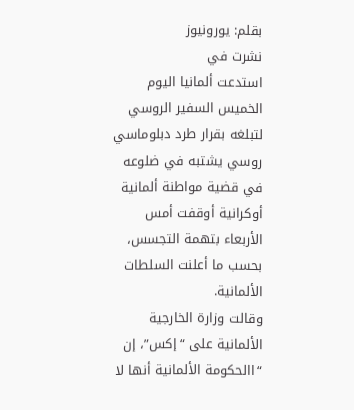بقلم: يورونيوز
نشرت في
استدعت ألمانيا اليوم الخميس السفير الروسي لتبلغه بقرار طرد دبلوماسي روسي يشتبه في ضلوعه في قضية مواطنة ألمانية أوكرانية أوقفت أمس الأربعاء بتهمة التجسس، بحسب ما أعلنت السلطات الألمانية.
وقالت وزارة الخارجية الألمانية على “إكس”، إن “االحكومة الألمانية أنها لا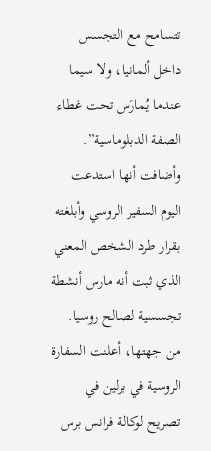تتسامح مع التجسس داخل ألمانيا، ولا سيما عندما يُمارَس تحت غطاء الصفة الدبلوماسية”.
وأضافت أنها استدعت اليوم السفير الروسي وأبلغته بقرار طرد الشخص المعني الذي ثبت أنه مارس أنشطة تجسسية لصالح روسيا.
من جهتها، أعلنت السفارة الروسية في برلين في تصريح لوكالة فرانس برس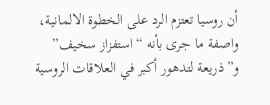أن روسيا تعتزم الرد على الخطوة الالمانية، واصفة ما جرى بأنه “استفزاز سخيف” و”ذريعة لتدهور أكبر في العلاقات الروسية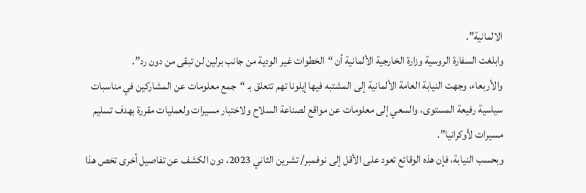الالمانية”.
وابلغت السفارة الروسية وزارة الخارجية الألمانية أن “الخطوات غير الودية من جانب برلين لن تبقى من دون رد”.
والأربعاء، وجهت النيابة العامة الألمانية إلى المشتبه فيها إيلونا تهم تتعلق بـ “جمع معلومات عن المشاركين في مناسبات سياسية رفيعة المستوى، والسعي إلى معلومات عن مواقع لصناعة السلاح ولاختبار مسيرات ولعمليات مقررة بهدف تسليم مسيرات لأوكرانيا”.
وبحسب النيابة، فإن هذه الوقائع تعود على الأقل إلى نوفمبر/ تشرين الثاني 2023، دون الكشف عن تفاصيل أخرى تخص هذا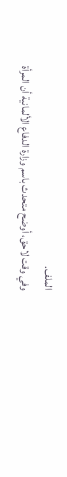الملف.
وفي وقت لاحق، أوضح متحدث باسم وزارة الدفاع الألمانية أن المرأة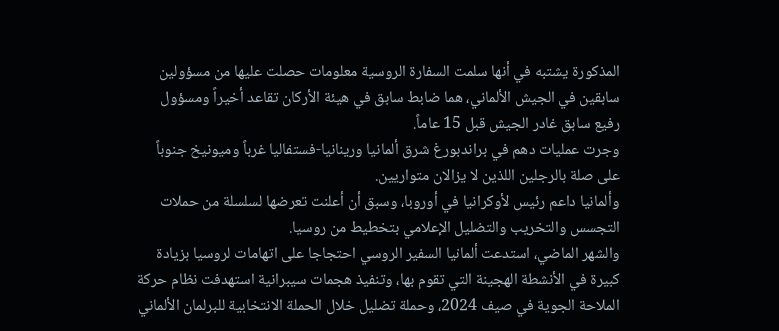المذكورة يشتبه في أنها سلمت السفارة الروسية معلومات حصلت عليها من مسؤولين سابقين في الجيش الألماني، هما ضابط سابق في هيئة الأركان تقاعد أخيراً ومسؤول رفيع سابق غادر الجيش قبل 15 عاماً.
وجرت عمليات دهم في براندبورغ شرق ألمانيا ورينانيا-فستفاليا غرباً وميونيخ جنوباً على صلة بالرجلين اللذين لا يزالان متواريين.
وألمانيا داعم رئيس لأوكرانيا في أوروبا، وسبق أن أعلنت تعرضها لسلسلة من حملات التجسس والتخريب والتضليل الإعلامي بتخطيط من روسيا.
والشهر الماضي، استدعت ألمانيا السفير الروسي احتجاجا على اتهامات لروسيا بزيادة كبيرة في الأنشطة الهجينة التي تقوم بها، وتنفيذ هجمات سيبرانية استهدفت نظام حركة الملاحة الجوية في صيف 2024، وحملة تضليل خلال الحملة الانتخابية للبرلمان الألماني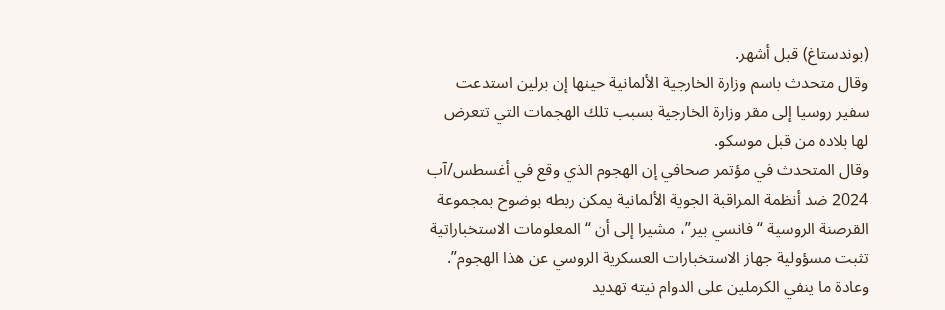(بوندستاغ) قبل أشهر.
وقال متحدث باسم وزارة الخارجية الألمانية حينها إن برلين استدعت سفير روسيا إلى مقر وزارة الخارجية بسبب تلك الهجمات التي تتعرض لها بلاده من قبل موسكو.
وقال المتحدث في مؤتمر صحافي إن الهجوم الذي وقع في أغسطس/آب 2024 ضد أنظمة المراقبة الجوية الألمانية يمكن ربطه بوضوح بمجموعة القرصنة الروسية “فانسي بير”، مشيرا إلى أن “المعلومات الاستخباراتية تثبت مسؤولية جهاز الاستخبارات العسكرية الروسي عن هذا الهجوم”.
وعادة ما ينفي الكرملين على الدوام نيته تهديد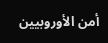أمن الأوروبيين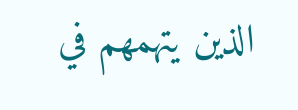الذين يتهمهم في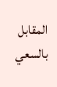المقابل بالسعي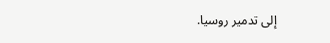إلى تدمير روسيا.